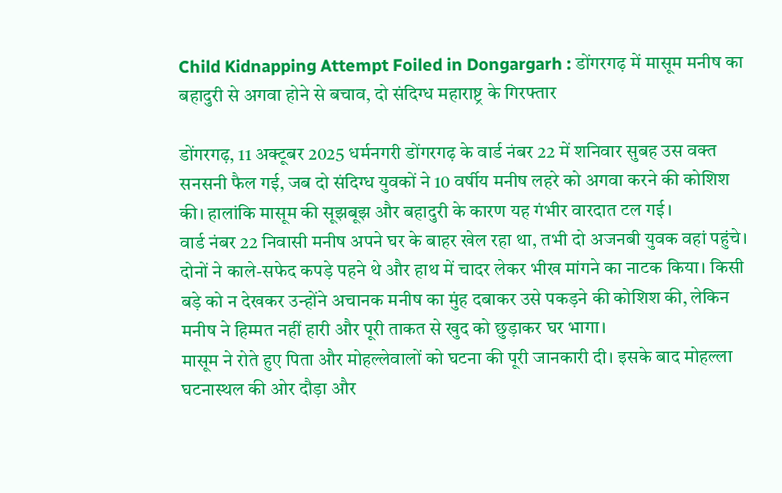Child Kidnapping Attempt Foiled in Dongargarh : डोंगरगढ़ में मासूम मनीष का बहादुरी से अगवा होने से बचाव, दो संदिग्ध महाराष्ट्र के गिरफ्तार

डोंगरगढ़, 11 अक्टूबर 2025 धर्मनगरी डोंगरगढ़ के वार्ड नंबर 22 में शनिवार सुबह उस वक्त सनसनी फैल गई, जब दो संदिग्ध युवकों ने 10 वर्षीय मनीष लहरे को अगवा करने की कोशिश की। हालांकि मासूम की सूझबूझ और बहादुरी के कारण यह गंभीर वारदात टल गई।
वार्ड नंबर 22 निवासी मनीष अपने घर के बाहर खेल रहा था, तभी दो अजनबी युवक वहां पहुंचे। दोनों ने काले-सफेद कपड़े पहने थे और हाथ में चादर लेकर भीख मांगने का नाटक किया। किसी बड़े को न देखकर उन्होंने अचानक मनीष का मुंह दबाकर उसे पकड़ने की कोशिश की, लेकिन मनीष ने हिम्मत नहीं हारी और पूरी ताकत से खुद को छुड़ाकर घर भागा।
मासूम ने रोते हुए पिता और मोहल्लेवालों को घटना की पूरी जानकारी दी। इसके बाद मोहल्ला घटनास्थल की ओर दौड़ा और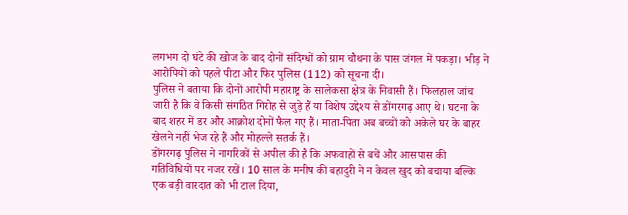लगभग दो घंटे की खोज के बाद दोनों संदिग्धों को ग्राम चौथना के पास जंगल में पकड़ा। भीड़ ने आरोपियों को पहले पीटा और फिर पुलिस (112) को सूचना दी।
पुलिस ने बताया कि दोनों आरोपी महाराष्ट्र के सालेकसा क्षेत्र के निवासी हैं। फिलहाल जांच जारी है कि वे किसी संगठित गिरोह से जुड़े हैं या विशेष उद्देश्य से डोंगरगढ़ आए थे। घटना के बाद शहर में डर और आक्रोश दोनों फैल गए हैं। माता-पिता अब बच्चों को अकेले घर के बाहर खेलने नहीं भेज रहे हैं और मोहल्ले सतर्क हैं।
डोंगरगढ़ पुलिस ने नागरिकों से अपील की है कि अफवाहों से बचें और आसपास की गतिविधियों पर नजर रखें। 10 साल के मनीष की बहादुरी ने न केवल खुद को बचाया बल्कि एक बड़ी वारदात को भी टाल दिया,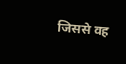जिससे वह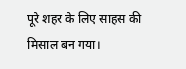पूरे शहर के लिए साहस की मिसाल बन गया।